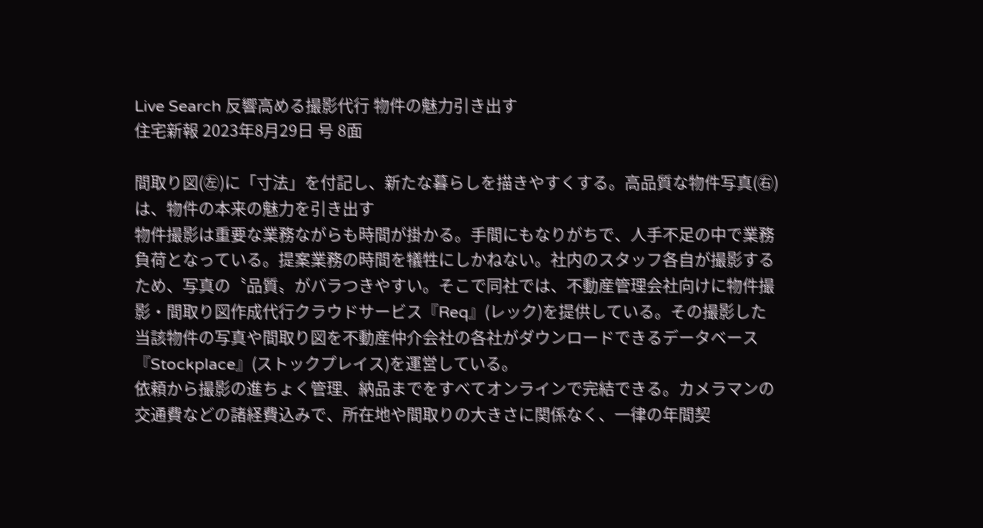Live Search 反響高める撮影代行 物件の魅力引き出す
住宅新報 2023年8月29日 号 8面

間取り図(㊧)に「寸法」を付記し、新たな暮らしを描きやすくする。高品質な物件写真(㊨)は、物件の本来の魅力を引き出す
物件撮影は重要な業務ながらも時間が掛かる。手間にもなりがちで、人手不足の中で業務負荷となっている。提案業務の時間を犠牲にしかねない。社内のスタッフ各自が撮影するため、写真の〝品質〟がバラつきやすい。そこで同社では、不動産管理会社向けに物件撮影・間取り図作成代行クラウドサービス『Req』(レック)を提供している。その撮影した当該物件の写真や間取り図を不動産仲介会社の各社がダウンロードできるデータベース『Stockplace』(ストックプレイス)を運営している。
依頼から撮影の進ちょく管理、納品までをすべてオンラインで完結できる。カメラマンの交通費などの諸経費込みで、所在地や間取りの大きさに関係なく、一律の年間契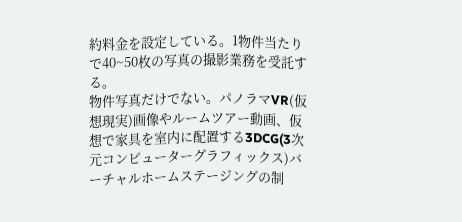約料金を設定している。1物件当たりで40~50枚の写真の撮影業務を受託する。
物件写真だけでない。パノラマVR(仮想現実)画像やルームツアー動画、仮想で家具を室内に配置する3DCG(3次元コンピューターグラフィックス)バーチャルホームステージングの制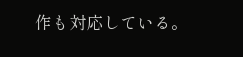作も対応している。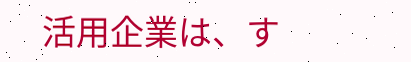活用企業は、す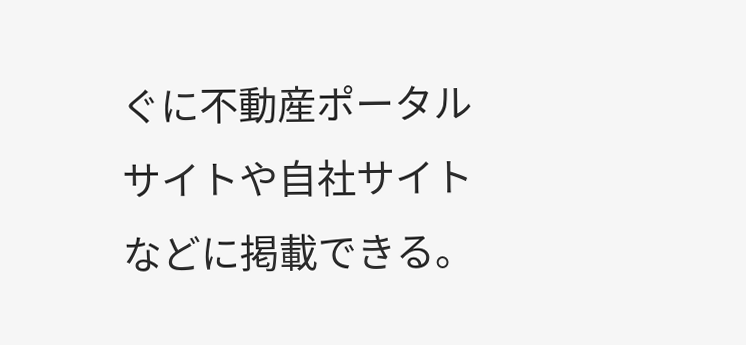ぐに不動産ポータルサイトや自社サイトなどに掲載できる。